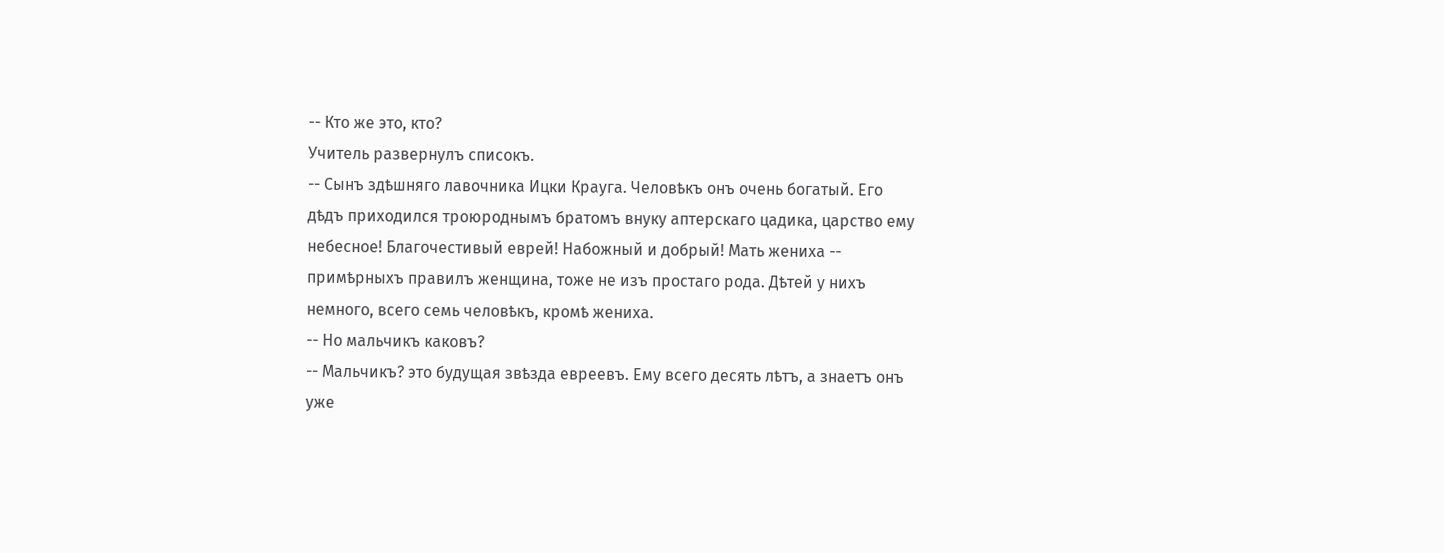-- Кто же это, кто?
Учитель развернулъ списокъ.
-- Сынъ здѣшняго лавочника Ицки Крауга. Человѣкъ онъ очень богатый. Его дѣдъ приходился троюроднымъ братомъ внуку аптерскаго цадика, царство ему небесное! Благочестивый еврей! Набожный и добрый! Мать жениха -- примѣрныхъ правилъ женщина, тоже не изъ простаго рода. Дѣтей у нихъ немного, всего семь человѣкъ, кромѣ жениха.
-- Но мальчикъ каковъ?
-- Мальчикъ? это будущая звѣзда евреевъ. Ему всего десять лѣтъ, а знаетъ онъ уже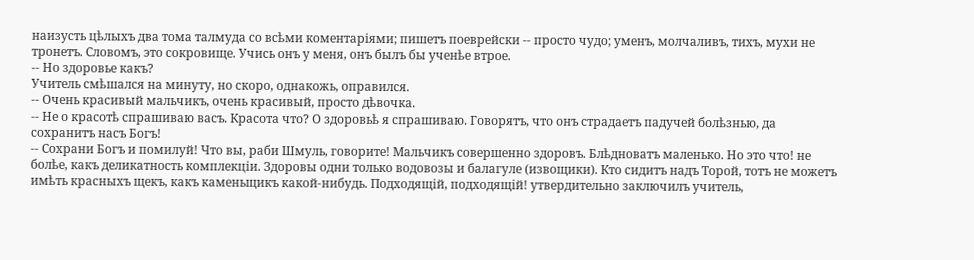наизусть цѣлыхъ два тома талмуда со всѣми коментаріями; пишетъ поеврейски -- просто чудо; уменъ, молчаливъ, тихъ, мухи не тронетъ. Словомъ, это сокровище. Учись онъ у меня, онъ былъ бы ученѣе втрое.
-- Но здоровье какъ?
Учитель смѣшался на минуту, но скоро, однакожь, оправился.
-- Очень красивый мальчикъ, очень красивый, просто дѣвочка.
-- Не о красотѣ спрашиваю васъ. Красота что? О здоровьѣ я спрашиваю. Говорятъ, что онъ страдаетъ падучей болѣзнью, да сохранитъ насъ Богъ!
-- Сохрани Богъ и помилуй! Что вы, раби Шмуль, говорите! Мальчикъ совершенно здоровъ. Блѣдноватъ маленько. Но это что! не болѣе, какъ деликатность комплекціи. Здоровы одни только водовозы и балагуле (извощики). Кто сидитъ надъ Торой, тотъ не можетъ имѣть красныхъ щекъ, какъ каменьщикъ какой-нибудь. Подходящій, подходящій! утвердительно заключилъ учитель,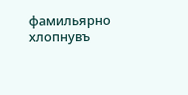фамильярно хлопнувъ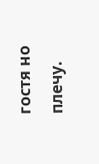гостя но плечу.